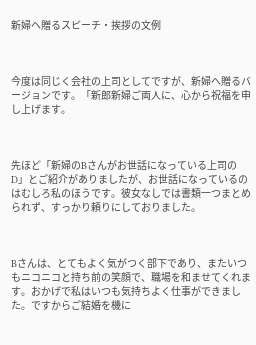新婦へ贈るスピーチ・挨拶の文例



今度は同じく会社の上司としてですが、新婦へ贈るバージョンです。「新郎新婦ご両人に、心から祝福を申し上げます。



先ほど「新婦のBさんがお世話になっている上司のD」とご紹介がありましたが、お世話になっているのはむしろ私のほうです。彼女なしでは書類一つまとめられず、すっかり頼りにしておりました。



Bさんは、とてもよく気がつく部下であり、またいつもニコニコと持ち前の笑顔で、職場を和ませてくれます。おかげで私はいつも気持ちよく仕事ができました。ですからご結婚を機に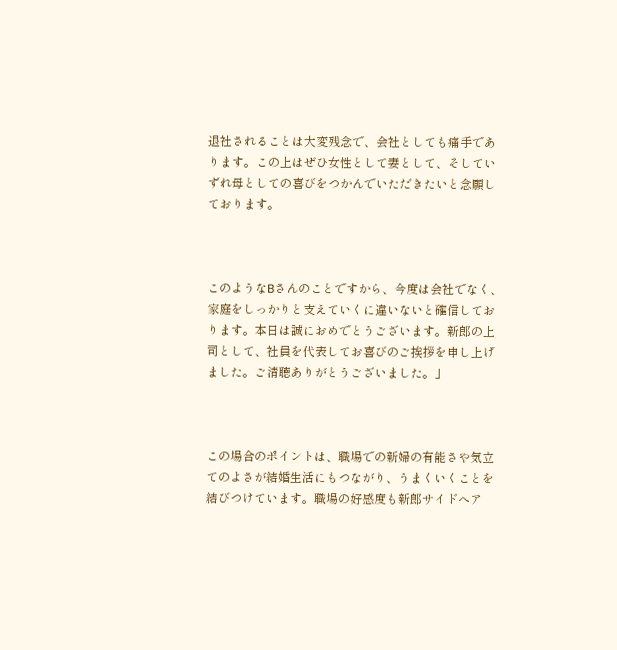退社されることは大変残念で、会社としても痛手であります。この上はぜひ女性として妻として、そしていずれ母としての喜びをつかんでいただきたいと念願しております。



このようなBさんのことですから、今度は会社でなく、家庭をしっかりと支えていくに違いないと確信しております。本日は誠におめでとうございます。新郎の上司として、社員を代表してお喜びのご挨拶を申し上げました。ご清聴ありがとうございました。」



この場合のポイントは、職場での新婦の有能さや気立てのよさが結婚生活にもつながり、うまくいくことを結びつけています。職場の好感度も新郎サイドへア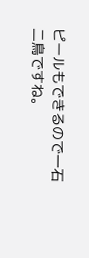ピールもできるので一石二鳥ですね。